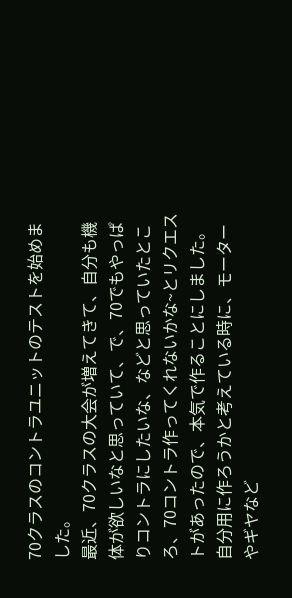70クラスのコントラユニットのテストを始めました。
最近、70クラスの大会が増えてきて、自分も機体が欲しいなと思っていて、で、70でもやっぱりコントラにしたいな、などと思っていたところ、70コントラ作ってくれないかな~とリクエストがあったので、本気で作ることにしました。
自分用に作ろうかと考えている時に、モーターやギヤなど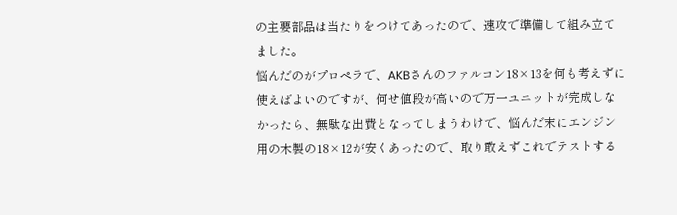の主要部品は当たりをつけてあったので、速攻で準備して組み立てました。
悩んだのがプロペラで、AKBさんのファルコン18×13を何も考えずに使えばよいのですが、何せ値段が高いので万一ユニットが完成しなかったら、無駄な出費となってしまうわけで、悩んだ末にエンジン用の木製の18×12が安くあったので、取り敢えずこれでテストする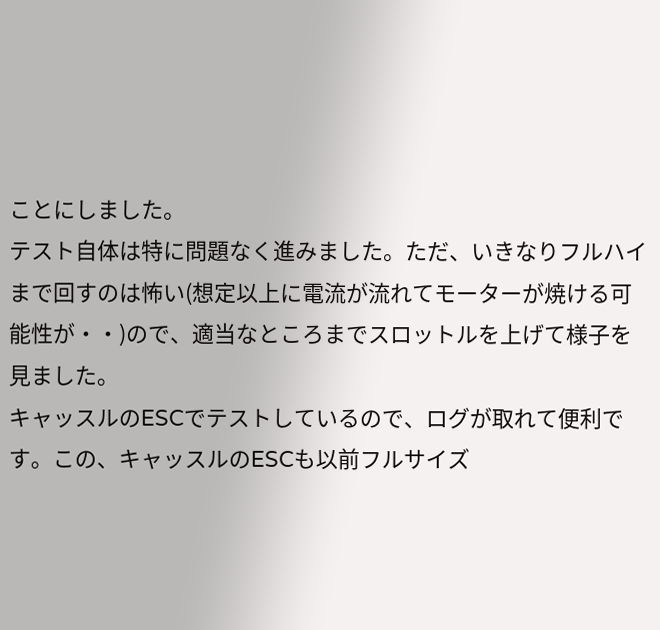ことにしました。
テスト自体は特に問題なく進みました。ただ、いきなりフルハイまで回すのは怖い(想定以上に電流が流れてモーターが焼ける可能性が・・)ので、適当なところまでスロットルを上げて様子を見ました。
キャッスルのESCでテストしているので、ログが取れて便利です。この、キャッスルのESCも以前フルサイズ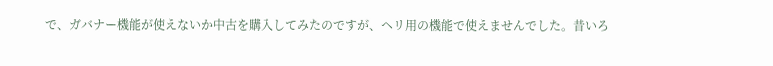で、ガバナー機能が使えないか中古を購入してみたのですが、ヘリ用の機能で使えませんでした。昔いろ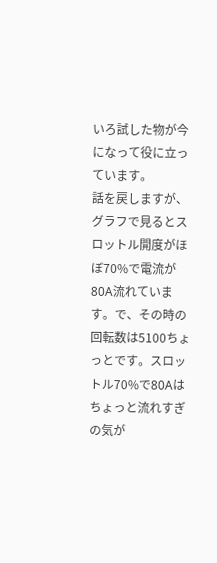いろ試した物が今になって役に立っています。
話を戻しますが、グラフで見るとスロットル開度がほぼ70%で電流が80A流れています。で、その時の回転数は5100ちょっとです。スロットル70%で80Aはちょっと流れすぎの気が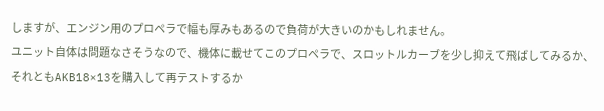しますが、エンジン用のプロペラで幅も厚みもあるので負荷が大きいのかもしれません。
ユニット自体は問題なさそうなので、機体に載せてこのプロペラで、スロットルカーブを少し抑えて飛ばしてみるか、それともAKB18×13を購入して再テストするか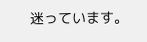迷っています。